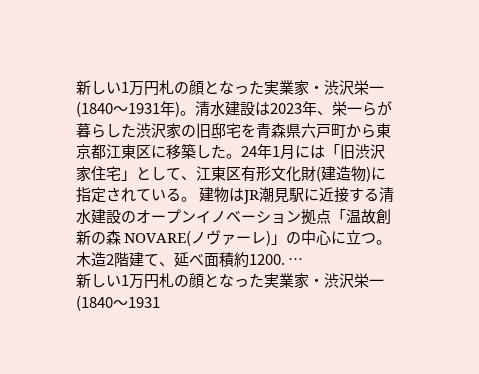新しい1万円札の顔となった実業家・渋沢栄一(1840〜1931年)。清水建設は2023年、栄一らが暮らした渋沢家の旧邸宅を青森県六戸町から東京都江東区に移築した。24年1月には「旧渋沢家住宅」として、江東区有形文化財(建造物)に指定されている。 建物はJR潮見駅に近接する清水建設のオープンイノベーション拠点「温故創新の森 NOVARE(ノヴァーレ)」の中心に立つ。木造2階建て、延べ面積約1200. …
新しい1万円札の顔となった実業家・渋沢栄一(1840〜1931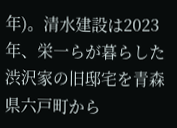年)。清水建設は2023年、栄一らが暮らした渋沢家の旧邸宅を青森県六戸町から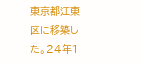東京都江東区に移築した。24年1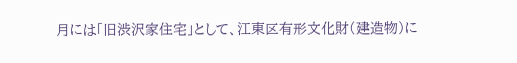月には「旧渋沢家住宅」として、江東区有形文化財(建造物)に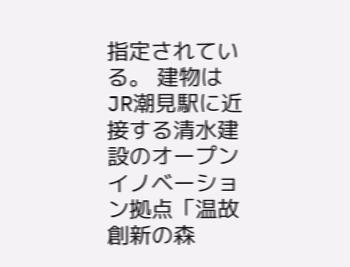指定されている。 建物はJR潮見駅に近接する清水建設のオープンイノベーション拠点「温故創新の森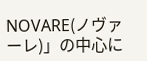NOVARE(ノヴァーレ)」の中心に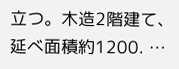立つ。木造2階建て、延べ面積約1200. …